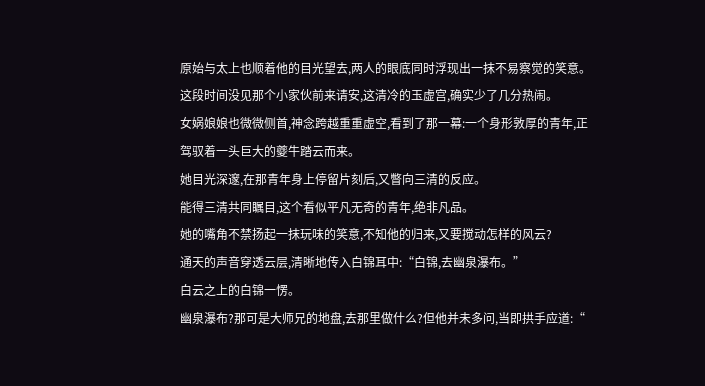原始与太上也顺着他的目光望去,两人的眼底同时浮现出一抹不易察觉的笑意。
这段时间没见那个小家伙前来请安,这清冷的玉虚宫,确实少了几分热闹。
女娲娘娘也微微侧首,神念跨越重重虚空,看到了那一幕:一个身形敦厚的青年,正驾驭着一头巨大的夔牛踏云而来。
她目光深邃,在那青年身上停留片刻后,又瞥向三清的反应。
能得三清共同瞩目,这个看似平凡无奇的青年,绝非凡品。
她的嘴角不禁扬起一抹玩味的笑意,不知他的归来,又要搅动怎样的风云?
通天的声音穿透云层,清晰地传入白锦耳中:“白锦,去幽泉瀑布。”
白云之上的白锦一愣。
幽泉瀑布?那可是大师兄的地盘,去那里做什么?但他并未多问,当即拱手应道:“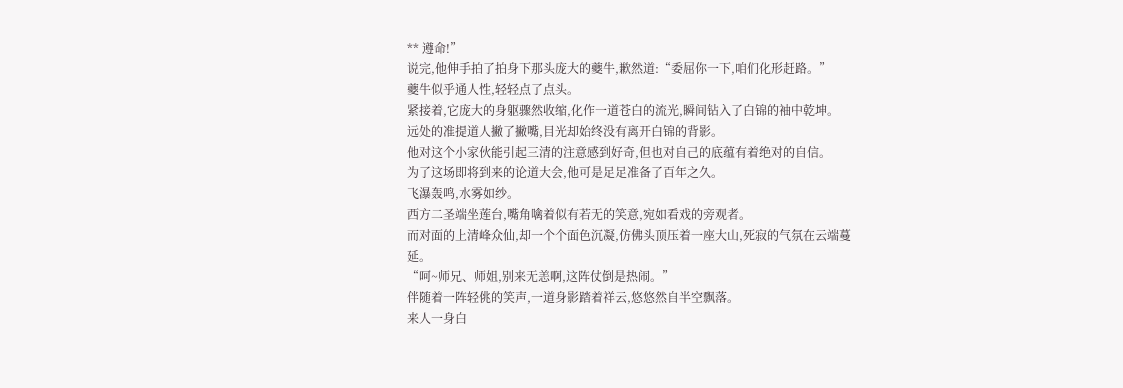** 遵命!”
说完,他伸手拍了拍身下那头庞大的夔牛,歉然道:“委屈你一下,咱们化形赶路。”
夔牛似乎通人性,轻轻点了点头。
紧接着,它庞大的身躯骤然收缩,化作一道苍白的流光,瞬间钻入了白锦的袖中乾坤。
远处的准提道人撇了撇嘴,目光却始终没有离开白锦的背影。
他对这个小家伙能引起三清的注意感到好奇,但也对自己的底蕴有着绝对的自信。
为了这场即将到来的论道大会,他可是足足准备了百年之久。
飞瀑轰鸣,水雾如纱。
西方二圣端坐莲台,嘴角噙着似有若无的笑意,宛如看戏的旁观者。
而对面的上清峰众仙,却一个个面色沉凝,仿佛头顶压着一座大山,死寂的气氛在云端蔓延。
“呵~师兄、师姐,别来无恙啊,这阵仗倒是热闹。”
伴随着一阵轻佻的笑声,一道身影踏着祥云,悠悠然自半空飘落。
来人一身白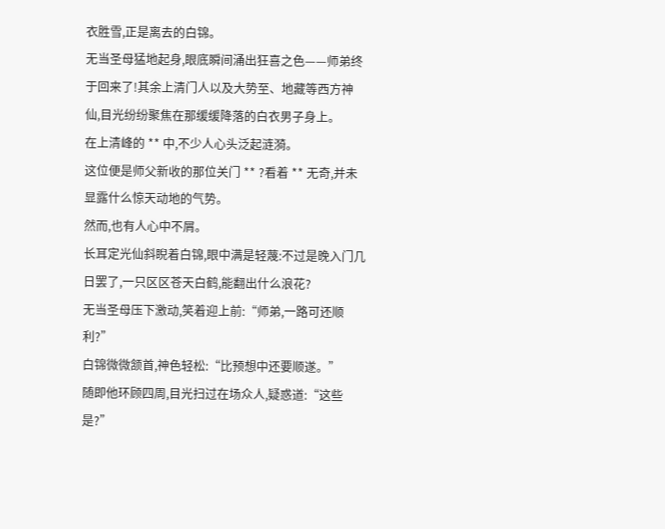衣胜雪,正是离去的白锦。
无当圣母猛地起身,眼底瞬间涌出狂喜之色——师弟终于回来了!其余上清门人以及大势至、地藏等西方神仙,目光纷纷聚焦在那缓缓降落的白衣男子身上。
在上清峰的 ** 中,不少人心头泛起涟漪。
这位便是师父新收的那位关门 ** ?看着 ** 无奇,并未显露什么惊天动地的气势。
然而,也有人心中不屑。
长耳定光仙斜睨着白锦,眼中满是轻蔑:不过是晚入门几日罢了,一只区区苍天白鹤,能翻出什么浪花?
无当圣母压下激动,笑着迎上前:“师弟,一路可还顺利?”
白锦微微颔首,神色轻松:“比预想中还要顺遂。”
随即他环顾四周,目光扫过在场众人,疑惑道:“这些是?”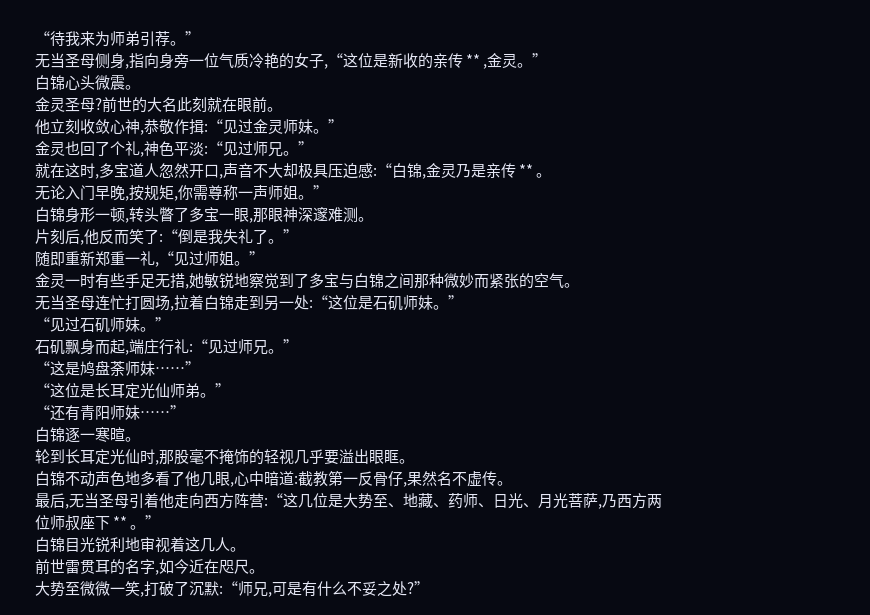“待我来为师弟引荐。”
无当圣母侧身,指向身旁一位气质冷艳的女子,“这位是新收的亲传 ** ,金灵。”
白锦心头微震。
金灵圣母?前世的大名此刻就在眼前。
他立刻收敛心神,恭敬作揖:“见过金灵师妹。”
金灵也回了个礼,神色平淡:“见过师兄。”
就在这时,多宝道人忽然开口,声音不大却极具压迫感:“白锦,金灵乃是亲传 ** 。
无论入门早晚,按规矩,你需尊称一声师姐。”
白锦身形一顿,转头瞥了多宝一眼,那眼神深邃难测。
片刻后,他反而笑了:“倒是我失礼了。”
随即重新郑重一礼,“见过师姐。”
金灵一时有些手足无措,她敏锐地察觉到了多宝与白锦之间那种微妙而紧张的空气。
无当圣母连忙打圆场,拉着白锦走到另一处:“这位是石矶师妹。”
“见过石矶师妹。”
石矶飘身而起,端庄行礼:“见过师兄。”
“这是鸠盘荼师妹……”
“这位是长耳定光仙师弟。”
“还有青阳师妹……”
白锦逐一寒暄。
轮到长耳定光仙时,那股毫不掩饰的轻视几乎要溢出眼眶。
白锦不动声色地多看了他几眼,心中暗道:截教第一反骨仔,果然名不虚传。
最后,无当圣母引着他走向西方阵营:“这几位是大势至、地藏、药师、日光、月光菩萨,乃西方两位师叔座下 ** 。”
白锦目光锐利地审视着这几人。
前世雷贯耳的名字,如今近在咫尺。
大势至微微一笑,打破了沉默:“师兄,可是有什么不妥之处?”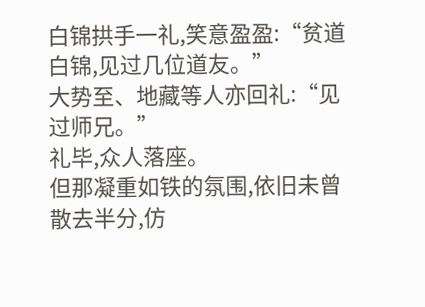白锦拱手一礼,笑意盈盈:“贫道白锦,见过几位道友。”
大势至、地藏等人亦回礼:“见过师兄。”
礼毕,众人落座。
但那凝重如铁的氛围,依旧未曾散去半分,仿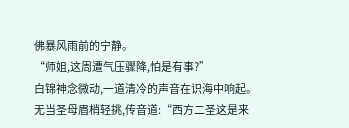佛暴风雨前的宁静。
“师姐,这周遭气压骤降,怕是有事?”
白锦神念微动,一道清冷的声音在识海中响起。
无当圣母眉梢轻挑,传音道:“西方二圣这是来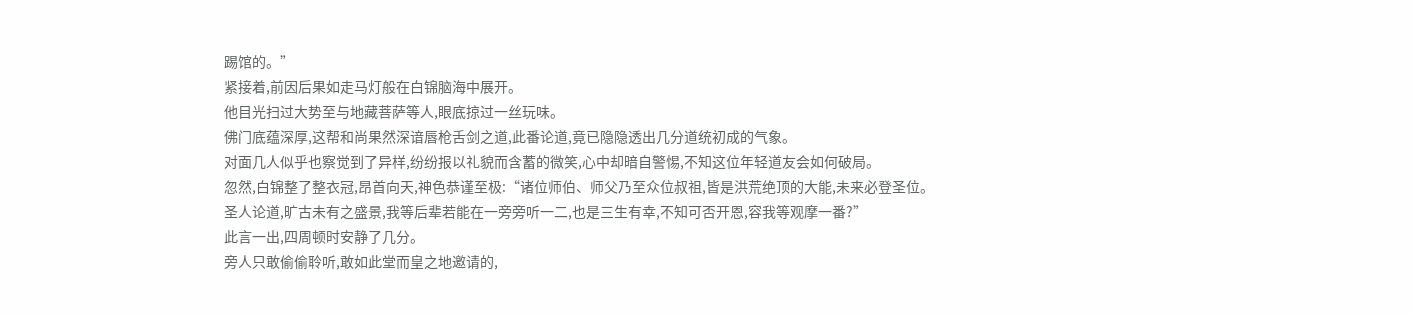踢馆的。”
紧接着,前因后果如走马灯般在白锦脑海中展开。
他目光扫过大势至与地藏菩萨等人,眼底掠过一丝玩味。
佛门底蕴深厚,这帮和尚果然深谙唇枪舌剑之道,此番论道,竟已隐隐透出几分道统初成的气象。
对面几人似乎也察觉到了异样,纷纷报以礼貌而含蓄的微笑,心中却暗自警惕,不知这位年轻道友会如何破局。
忽然,白锦整了整衣冠,昂首向天,神色恭谨至极:“诸位师伯、师父乃至众位叔祖,皆是洪荒绝顶的大能,未来必登圣位。
圣人论道,旷古未有之盛景,我等后辈若能在一旁旁听一二,也是三生有幸,不知可否开恩,容我等观摩一番?”
此言一出,四周顿时安静了几分。
旁人只敢偷偷聆听,敢如此堂而皇之地邀请的,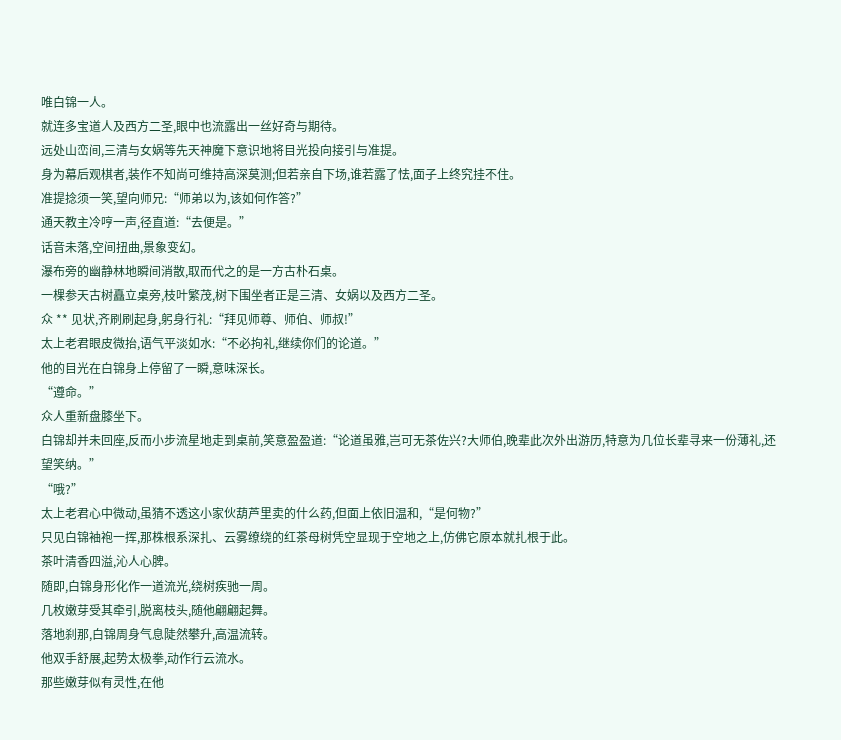唯白锦一人。
就连多宝道人及西方二圣,眼中也流露出一丝好奇与期待。
远处山峦间,三清与女娲等先天神魔下意识地将目光投向接引与准提。
身为幕后观棋者,装作不知尚可维持高深莫测;但若亲自下场,谁若露了怯,面子上终究挂不住。
准提捻须一笑,望向师兄:“师弟以为,该如何作答?”
通天教主冷哼一声,径直道:“去便是。”
话音未落,空间扭曲,景象变幻。
瀑布旁的幽静林地瞬间消散,取而代之的是一方古朴石桌。
一棵参天古树矗立桌旁,枝叶繁茂,树下围坐者正是三清、女娲以及西方二圣。
众 ** 见状,齐刷刷起身,躬身行礼:“拜见师尊、师伯、师叔!”
太上老君眼皮微抬,语气平淡如水:“不必拘礼,继续你们的论道。”
他的目光在白锦身上停留了一瞬,意味深长。
“遵命。”
众人重新盘膝坐下。
白锦却并未回座,反而小步流星地走到桌前,笑意盈盈道:“论道虽雅,岂可无茶佐兴?大师伯,晚辈此次外出游历,特意为几位长辈寻来一份薄礼,还望笑纳。”
“哦?”
太上老君心中微动,虽猜不透这小家伙葫芦里卖的什么药,但面上依旧温和,“是何物?”
只见白锦袖袍一挥,那株根系深扎、云雾缭绕的红茶母树凭空显现于空地之上,仿佛它原本就扎根于此。
茶叶清香四溢,沁人心脾。
随即,白锦身形化作一道流光,绕树疾驰一周。
几枚嫩芽受其牵引,脱离枝头,随他翩翩起舞。
落地刹那,白锦周身气息陡然攀升,高温流转。
他双手舒展,起势太极拳,动作行云流水。
那些嫩芽似有灵性,在他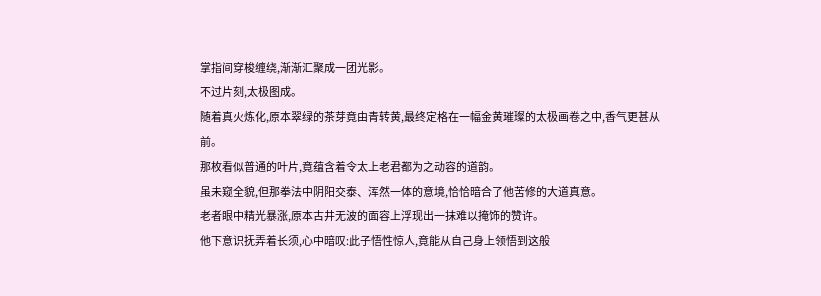掌指间穿梭缠绕,渐渐汇聚成一团光影。
不过片刻,太极图成。
随着真火炼化,原本翠绿的茶芽竟由青转黄,最终定格在一幅金黄璀璨的太极画卷之中,香气更甚从前。
那枚看似普通的叶片,竟蕴含着令太上老君都为之动容的道韵。
虽未窥全貌,但那拳法中阴阳交泰、浑然一体的意境,恰恰暗合了他苦修的大道真意。
老者眼中精光暴涨,原本古井无波的面容上浮现出一抹难以掩饰的赞许。
他下意识抚弄着长须,心中暗叹:此子悟性惊人,竟能从自己身上领悟到这般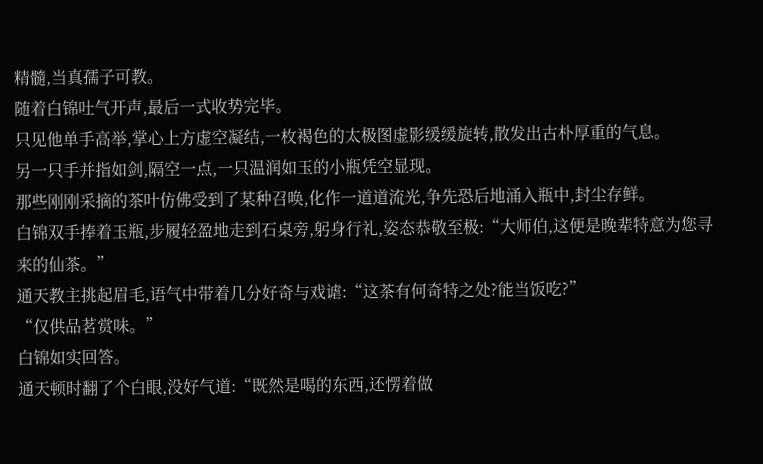精髓,当真孺子可教。
随着白锦吐气开声,最后一式收势完毕。
只见他单手高举,掌心上方虚空凝结,一枚褐色的太极图虚影缓缓旋转,散发出古朴厚重的气息。
另一只手并指如剑,隔空一点,一只温润如玉的小瓶凭空显现。
那些刚刚采摘的茶叶仿佛受到了某种召唤,化作一道道流光,争先恐后地涌入瓶中,封尘存鲜。
白锦双手捧着玉瓶,步履轻盈地走到石桌旁,躬身行礼,姿态恭敬至极:“大师伯,这便是晚辈特意为您寻来的仙茶。”
通天教主挑起眉毛,语气中带着几分好奇与戏谑:“这茶有何奇特之处?能当饭吃?”
“仅供品茗赏味。”
白锦如实回答。
通天顿时翻了个白眼,没好气道:“既然是喝的东西,还愣着做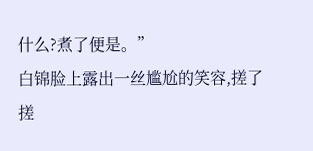什么?煮了便是。”
白锦脸上露出一丝尴尬的笑容,搓了搓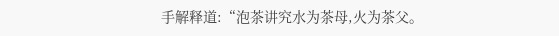手解释道:“泡茶讲究水为茶母,火为茶父。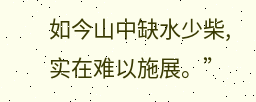如今山中缺水少柴,实在难以施展。”